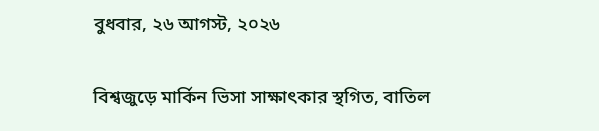বুধবার, ২৬ আগস্ট, ২০২৬

বিশ্বজুড়ে মার্কিন ভিসা সাক্ষাৎকার স্থগিত, বাতিল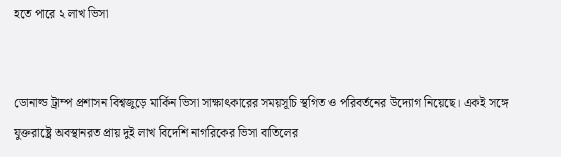হতে পারে ২ লাখ ভিসা


ডোনাল্ড ট্রাম্প প্রশাসন বিশ্বজুড়ে মার্কিন ভিসা সাক্ষাৎকারের সময়সূচি স্থগিত ও পরিবর্তনের উদ্যোগ নিয়েছে। একই সঙ্গে যুক্তরাষ্ট্রে অবস্থানরত প্রায় দুই লাখ বিদেশি নাগরিকের ভিসা বাতিলের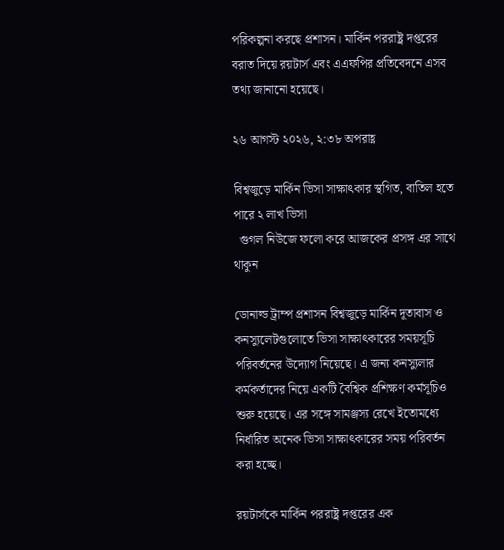পরিকল্পনা করছে প্রশাসন। মার্কিন পররাষ্ট্র দপ্তরের বরাত দিয়ে রয়টার্স এবং এএফপির প্রতিবেদনে এসব তথ্য জানানো হয়েছে।

২৬ আগস্ট ২০২৬, ২:৩৮ অপরাহ্ণ

বিশ্বজুড়ে মার্কিন ভিসা সাক্ষাৎকার স্থগিত, বাতিল হতে পারে ২ লাখ ভিসা
  গুগল নিউজে ফলো করে আজকের প্রসঙ্গ এর সাথে থাকুন

ডোনাল্ড ট্রাম্প প্রশাসন বিশ্বজুড়ে মার্কিন দূতাবাস ও কনস্যুলেটগুলোতে ভিসা সাক্ষাৎকারের সময়সূচি পরিবর্তনের উদ্যোগ নিয়েছে। এ জন্য কনস্যুলার কর্মকর্তাদের নিয়ে একটি বৈশ্বিক প্রশিক্ষণ কর্মসূচিও শুরু হয়েছে। এর সঙ্গে সামঞ্জস্য রেখে ইতোমধ্যে নির্ধারিত অনেক ভিসা সাক্ষাৎকারের সময় পরিবর্তন করা হচ্ছে।

রয়টার্সকে মার্কিন পররাষ্ট্র দপ্তরের এক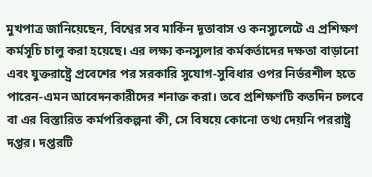মুখপাত্র জানিয়েছেন, বিশ্বের সব মার্কিন দূতাবাস ও কনস্যুলেটে এ প্রশিক্ষণ কর্মসূচি চালু করা হয়েছে। এর লক্ষ্য কনস্যুলার কর্মকর্তাদের দক্ষতা বাড়ানো এবং যুক্তরাষ্ট্রে প্রবেশের পর সরকারি সুযোগ-সুবিধার ওপর নির্ভরশীল হতে পারেন-এমন আবেদনকারীদের শনাক্ত করা। তবে প্রশিক্ষণটি কতদিন চলবে বা এর বিস্তারিত কর্মপরিকল্পনা কী, সে বিষয়ে কোনো তথ্য দেয়নি পররাষ্ট্র দপ্তর। দপ্তরটি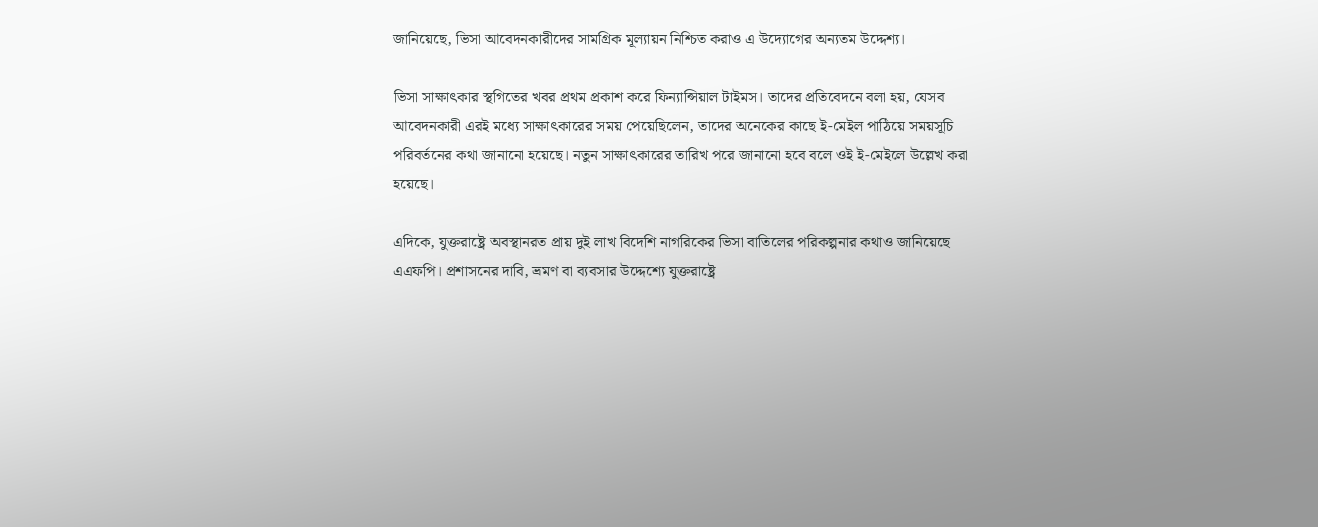জানিয়েছে, ভিসা আবেদনকারীদের সামগ্রিক মূল্যায়ন নিশ্চিত করাও এ উদ্যোগের অন্যতম উদ্দেশ্য।

ভিসা সাক্ষাৎকার স্থগিতের খবর প্রথম প্রকাশ করে ফিন্যান্সিয়াল টাইমস। তাদের প্রতিবেদনে বলা হয়, যেসব আবেদনকারী এরই মধ্যে সাক্ষাৎকারের সময় পেয়েছিলেন, তাদের অনেকের কাছে ই-মেইল পাঠিয়ে সময়সূচি পরিবর্তনের কথা জানানো হয়েছে। নতুন সাক্ষাৎকারের তারিখ পরে জানানো হবে বলে ওই ই-মেইলে উল্লেখ করা হয়েছে।

এদিকে, যুক্তরাষ্ট্রে অবস্থানরত প্রায় দুই লাখ বিদেশি নাগরিকের ভিসা বাতিলের পরিকল্পনার কথাও জানিয়েছে এএফপি। প্রশাসনের দাবি, ভ্রমণ বা ব্যবসার উদ্দেশ্যে যুক্তরাষ্ট্রে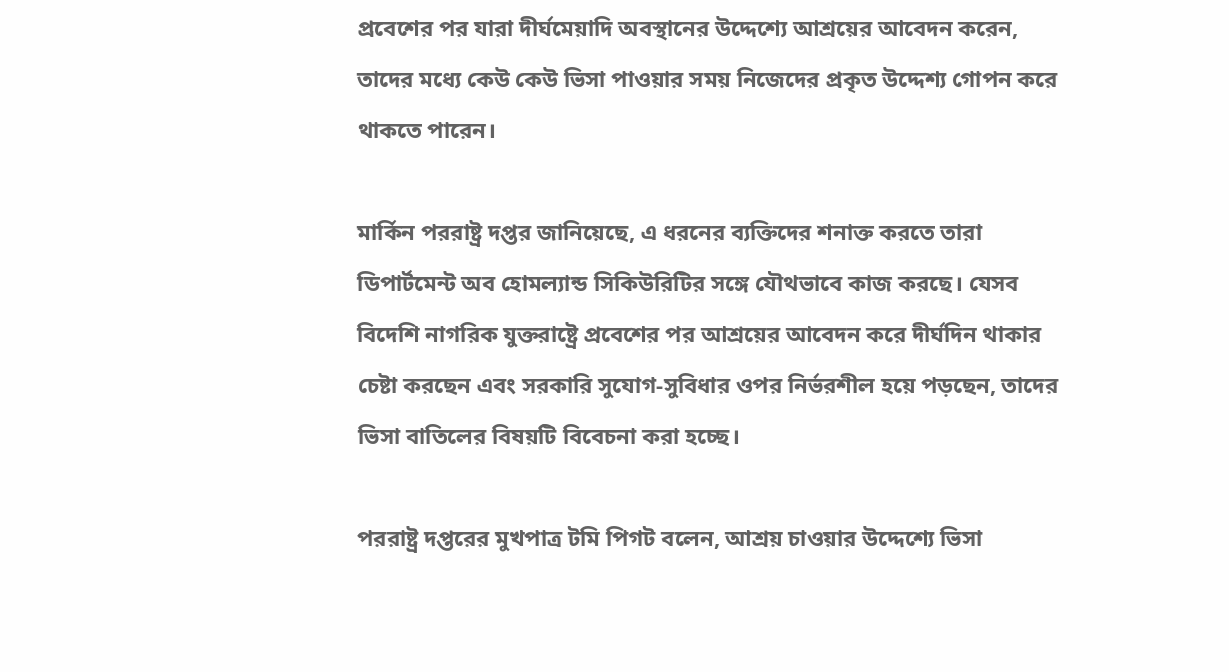প্রবেশের পর যারা দীর্ঘমেয়াদি অবস্থানের উদ্দেশ্যে আশ্রয়ের আবেদন করেন, তাদের মধ্যে কেউ কেউ ভিসা পাওয়ার সময় নিজেদের প্রকৃত উদ্দেশ্য গোপন করে থাকতে পারেন।

মার্কিন পররাষ্ট্র দপ্তর জানিয়েছে, এ ধরনের ব্যক্তিদের শনাক্ত করতে তারা ডিপার্টমেন্ট অব হোমল্যান্ড সিকিউরিটির সঙ্গে যৌথভাবে কাজ করছে। যেসব বিদেশি নাগরিক যুক্তরাষ্ট্রে প্রবেশের পর আশ্রয়ের আবেদন করে দীর্ঘদিন থাকার চেষ্টা করছেন এবং সরকারি সুযোগ-সুবিধার ওপর নির্ভরশীল হয়ে পড়ছেন, তাদের ভিসা বাতিলের বিষয়টি বিবেচনা করা হচ্ছে।

পররাষ্ট্র দপ্তরের মুখপাত্র টমি পিগট বলেন, আশ্রয় চাওয়ার উদ্দেশ্যে ভিসা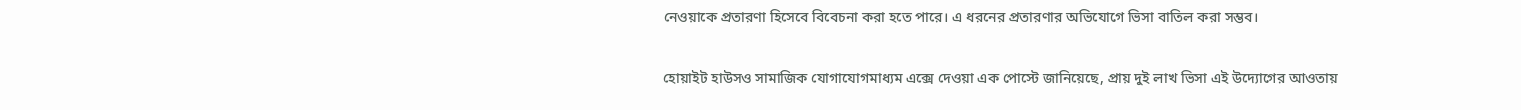নেওয়াকে প্রতারণা হিসেবে বিবেচনা করা হতে পারে। এ ধরনের প্রতারণার অভিযোগে ভিসা বাতিল করা সম্ভব।

হোয়াইট হাউসও সামাজিক যোগাযোগমাধ্যম এক্সে দেওয়া এক পোস্টে জানিয়েছে, প্রায় দুই লাখ ভিসা এই উদ্যোগের আওতায়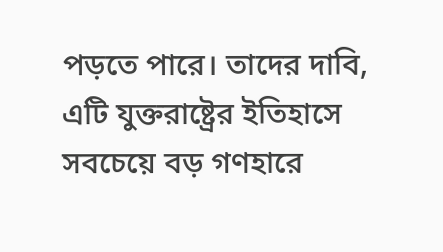পড়তে পারে। তাদের দাবি, এটি যুক্তরাষ্ট্রের ইতিহাসে সবচেয়ে বড় গণহারে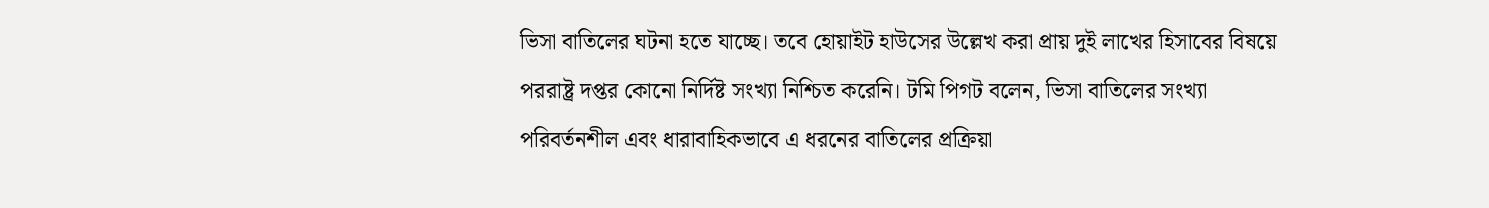ভিসা বাতিলের ঘটনা হতে যাচ্ছে। তবে হোয়াইট হাউসের উল্লেখ করা প্রায় দুই লাখের হিসাবের বিষয়ে পররাষ্ট্র দপ্তর কোনো নির্দিষ্ট সংখ্যা নিশ্চিত করেনি। টমি পিগট বলেন, ভিসা বাতিলের সংখ্যা পরিবর্তনশীল এবং ধারাবাহিকভাবে এ ধরনের বাতিলের প্রক্রিয়া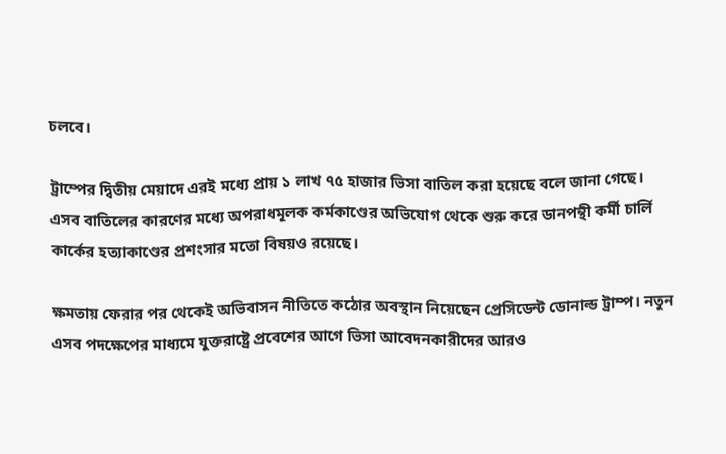চলবে।

ট্রাম্পের দ্বিতীয় মেয়াদে এরই মধ্যে প্রায় ১ লাখ ৭৫ হাজার ভিসা বাতিল করা হয়েছে বলে জানা গেছে। এসব বাতিলের কারণের মধ্যে অপরাধমূলক কর্মকাণ্ডের অভিযোগ থেকে শুরু করে ডানপন্থী কর্মী চার্লি কার্কের হত্যাকাণ্ডের প্রশংসার মতো বিষয়ও রয়েছে।

ক্ষমতায় ফেরার পর থেকেই অভিবাসন নীতিতে কঠোর অবস্থান নিয়েছেন প্রেসিডেন্ট ডোনাল্ড ট্রাম্প। নতুন এসব পদক্ষেপের মাধ্যমে যুক্তরাষ্ট্রে প্রবেশের আগে ভিসা আবেদনকারীদের আরও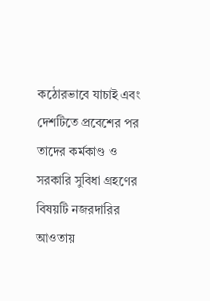কঠোরভাবে যাচাই এবং দেশটিতে প্রবেশের পর তাদের কর্মকাণ্ড ও সরকারি সুবিধা গ্রহণের বিষয়টি নজরদারির আওতায়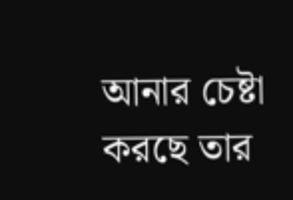আনার চেষ্টা করছে তার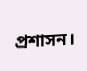প্রশাসন।